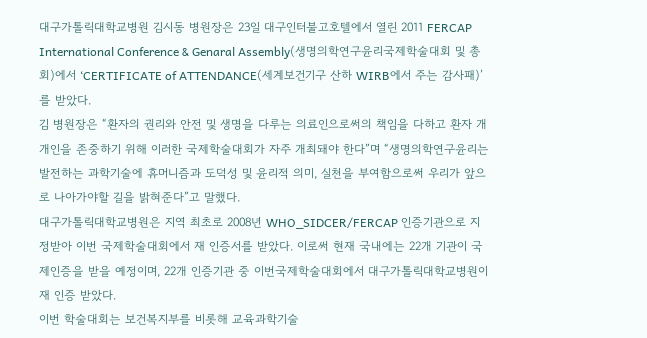대구가톨릭대학교병원 김시동 병원장은 23일 대구인터불고호텔에서 열린 2011 FERCAP International Conference & Genaral Assembly(생명의학연구윤리국제학술대회 및 총회)에서 ‘CERTIFICATE of ATTENDANCE(세계보건기구 산하 WIRB에서 주는 감사패)’를 받았다.
김 병원장은 “환자의 권리와 안전 및 생명을 다루는 의료인으로써의 책임을 다하고 환자 개개인을 존중하기 위해 이러한 국제학술대회가 자주 개최돼야 한다”며 “생명의학연구윤리는 발전하는 과학기술에 휴머니즘과 도덕성 및 윤리적 의미, 실천을 부여함으로써 우리가 앞으로 나아가야할 길을 밝혀준다”고 말했다.
대구가톨릭대학교병원은 지역 최초로 2008년 WHO_SIDCER/FERCAP 인증기관으로 지정받아 이번 국제학술대회에서 재 인증서를 받았다. 이로써 현재 국내에는 22개 기관이 국제인증을 받을 예정이며, 22개 인증기관 중 이번국제학술대회에서 대구가톨릭대학교병원이 재 인증 받았다.
이번 학술대회는 보건복지부를 비롯해 교육과학기술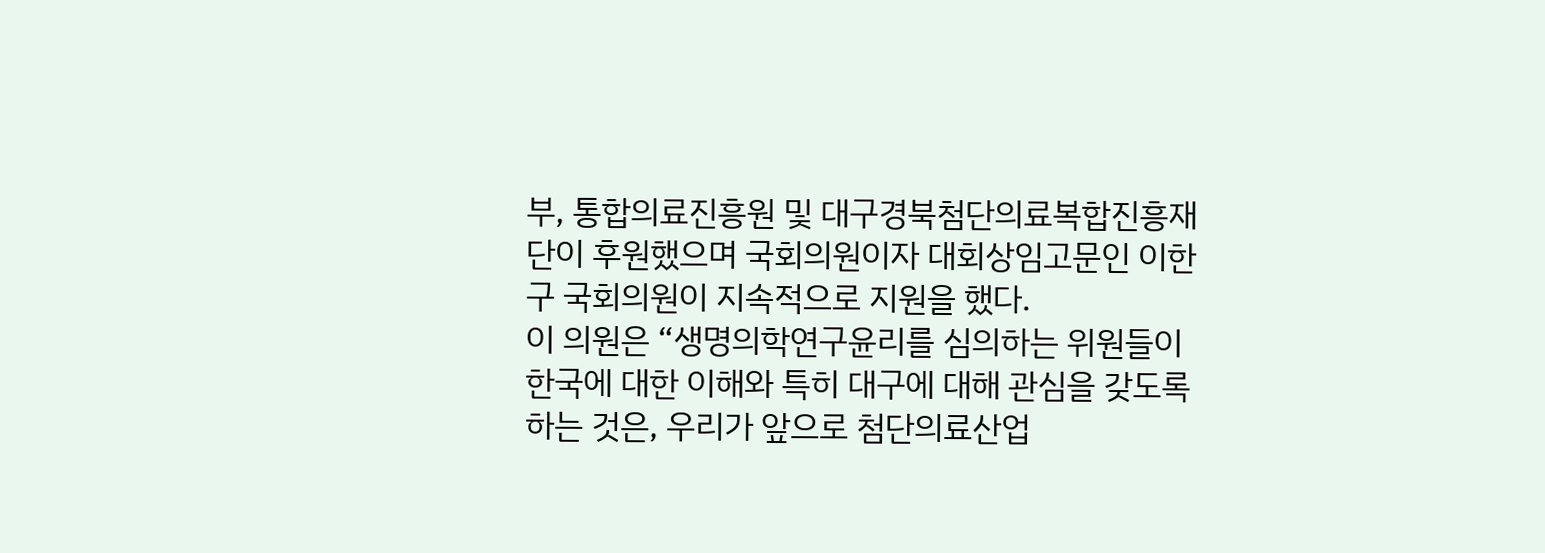부, 통합의료진흥원 및 대구경북첨단의료복합진흥재단이 후원했으며 국회의원이자 대회상임고문인 이한구 국회의원이 지속적으로 지원을 했다.
이 의원은 “생명의학연구윤리를 심의하는 위원들이 한국에 대한 이해와 특히 대구에 대해 관심을 갖도록 하는 것은, 우리가 앞으로 첨단의료산업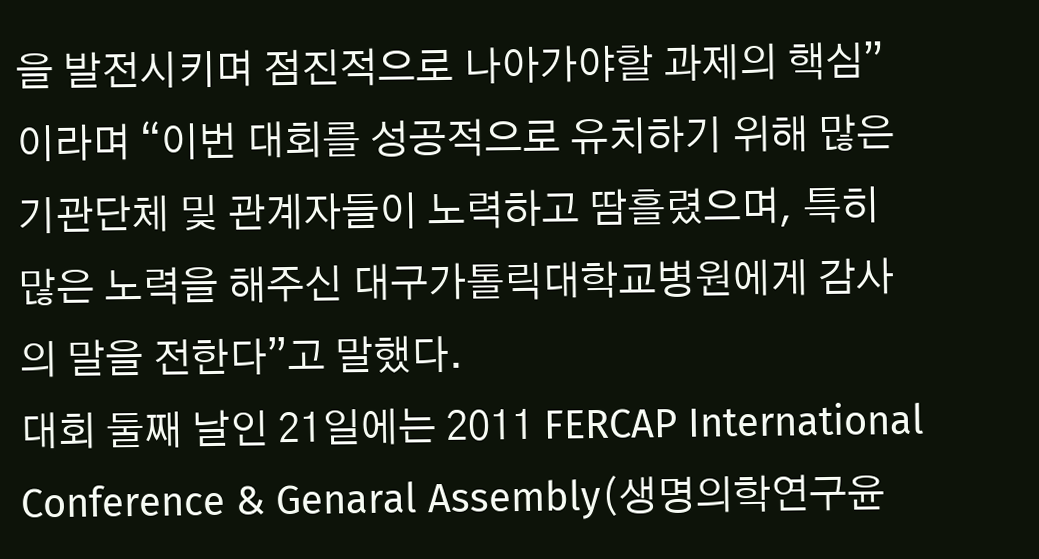을 발전시키며 점진적으로 나아가야할 과제의 핵심”이라며 “이번 대회를 성공적으로 유치하기 위해 많은 기관단체 및 관계자들이 노력하고 땀흘렸으며, 특히 많은 노력을 해주신 대구가톨릭대학교병원에게 감사의 말을 전한다”고 말했다.
대회 둘째 날인 21일에는 2011 FERCAP International Conference & Genaral Assembly(생명의학연구윤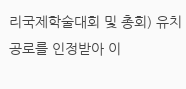리국제학술대회 및 총회) 유치 공로를 인정받아 이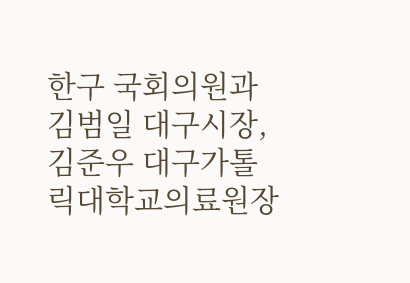한구 국회의원과 김범일 대구시장, 김준우 대구가톨릭대학교의료원장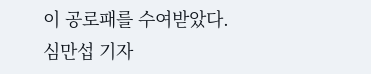이 공로패를 수여받았다.
심만섭 기자